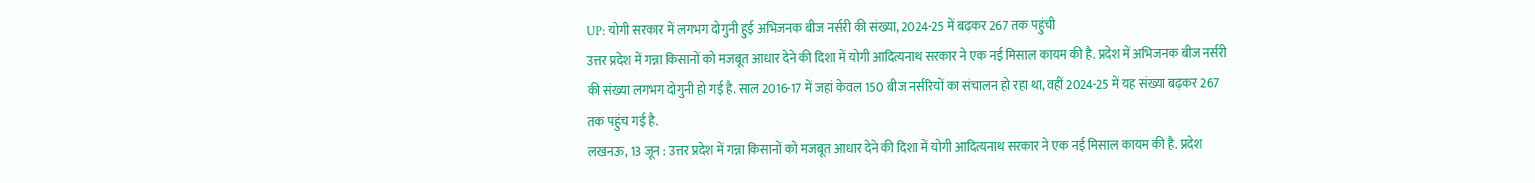UP: योगी सरकार में लगभग दोगुनी हुई अभिजनक बीज नर्सरी की संख्या, 2024-25 में बढ़कर 267 तक पहुंची
उत्तर प्रदेश में गन्ना किसानों को मजबूत आधार देने की दिशा में योगी आदित्यनाथ सरकार ने एक नई मिसाल कायम की है. प्रदेश में अभिजनक बीज नर्सरी की संख्या लगभग दोगुनी हो गई है. साल 2016-17 में जहां केवल 150 बीज नर्सरियों का संचालन हो रहा था, वहीं 2024-25 में यह संख्या बढ़कर 267 तक पहुंच गई है.
लखनऊ, 13 जून : उत्तर प्रदेश में गन्ना किसानों को मजबूत आधार देने की दिशा में योगी आदित्यनाथ सरकार ने एक नई मिसाल कायम की है. प्रदेश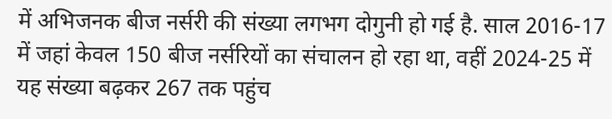में अभिजनक बीज नर्सरी की संख्या लगभग दोगुनी हो गई है. साल 2016-17 में जहां केवल 150 बीज नर्सरियों का संचालन हो रहा था, वहीं 2024-25 में यह संख्या बढ़कर 267 तक पहुंच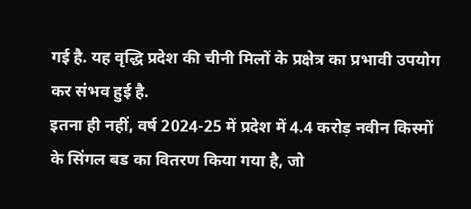गई है. यह वृद्धि प्रदेश की चीनी मिलों के प्रक्षेत्र का प्रभावी उपयोग कर संभव हुई है.
इतना ही नहीं, वर्ष 2024-25 में प्रदेश में 4.4 करोड़ नवीन किस्मों के सिंगल बड का वितरण किया गया है, जो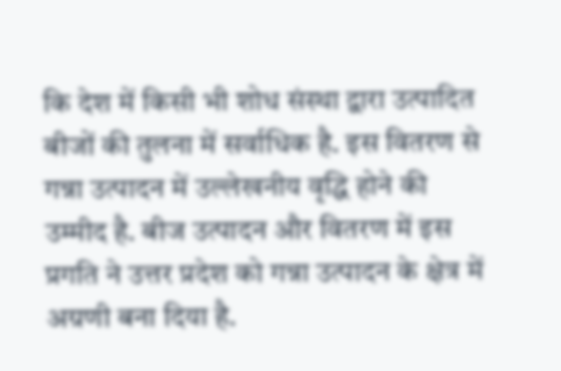कि देश में किसी भी शोध संस्था द्वारा उत्पादित बीजों की तुलना में सर्वाधिक है. इस वितरण से गन्ना उत्पादन में उल्लेखनीय वृद्धि होने की उम्मीद है. बीज उत्पादन और वितरण में इस प्रगति ने उत्तर प्रदेश को गन्ना उत्पादन के क्षेत्र में अग्रणी बना दिया है.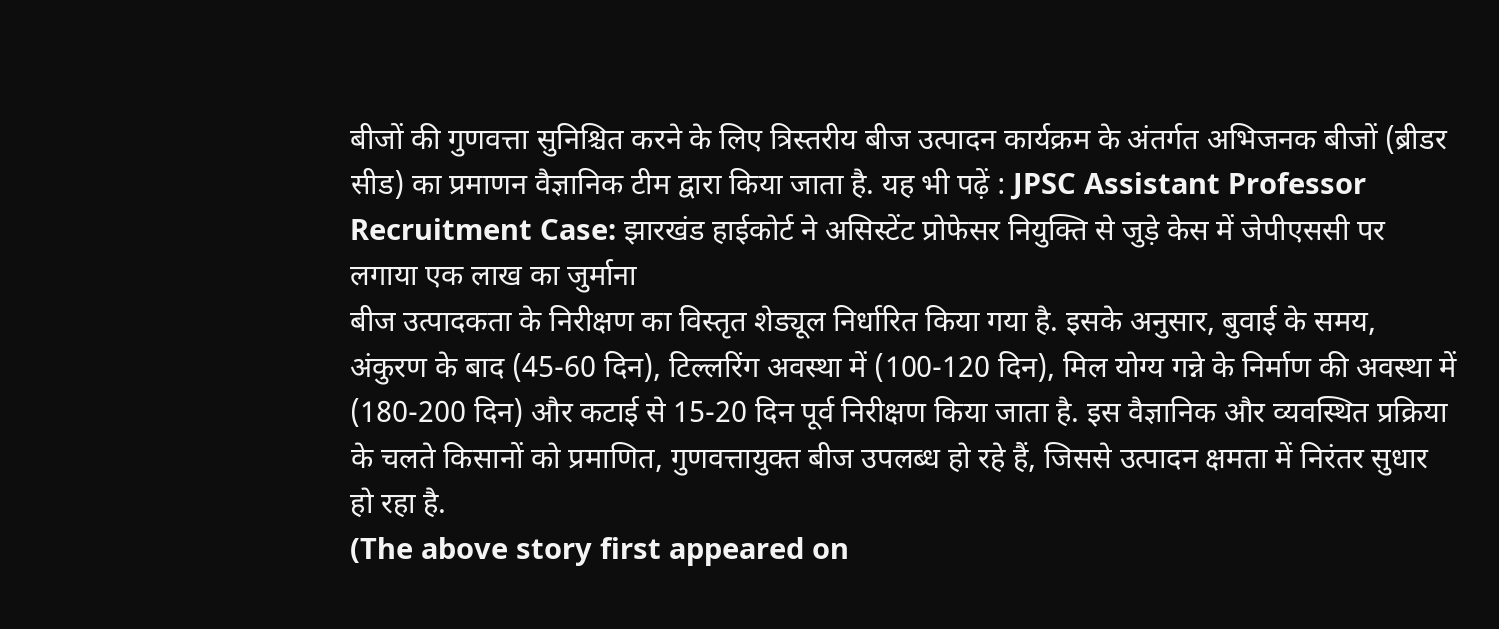बीजों की गुणवत्ता सुनिश्चित करने के लिए त्रिस्तरीय बीज उत्पादन कार्यक्रम के अंतर्गत अभिजनक बीजों (ब्रीडर सीड) का प्रमाणन वैज्ञानिक टीम द्वारा किया जाता है. यह भी पढ़ें : JPSC Assistant Professor Recruitment Case: झारखंड हाईकोर्ट ने असिस्टेंट प्रोफेसर नियुक्ति से जुड़े केस में जेपीएससी पर लगाया एक लाख का जुर्माना
बीज उत्पादकता के निरीक्षण का विस्तृत शेड्यूल निर्धारित किया गया है. इसके अनुसार, बुवाई के समय, अंकुरण के बाद (45-60 दिन), टिल्लरिंग अवस्था में (100-120 दिन), मिल योग्य गन्ने के निर्माण की अवस्था में (180-200 दिन) और कटाई से 15-20 दिन पूर्व निरीक्षण किया जाता है. इस वैज्ञानिक और व्यवस्थित प्रक्रिया के चलते किसानों को प्रमाणित, गुणवत्तायुक्त बीज उपलब्ध हो रहे हैं, जिससे उत्पादन क्षमता में निरंतर सुधार हो रहा है.
(The above story first appeared on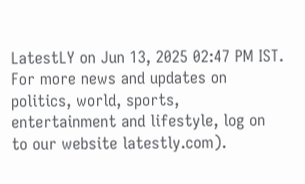LatestLY on Jun 13, 2025 02:47 PM IST. For more news and updates on politics, world, sports, entertainment and lifestyle, log on to our website latestly.com).